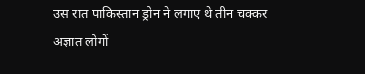उस रात पाकिस्तान ड्रोन ने लगाए थे तीन चक्कर
अज्ञात लोगों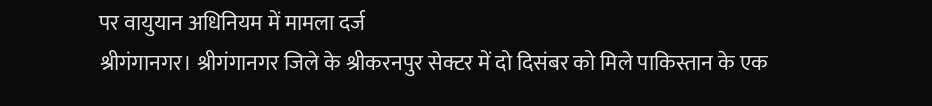पर वायुयान अधिनियम में मामला दर्ज
श्रीगंगानगर। श्रीगंगानगर जिले के श्रीकरनपुर सेक्टर में दो दिसंबर को मिले पाकिस्तान के एक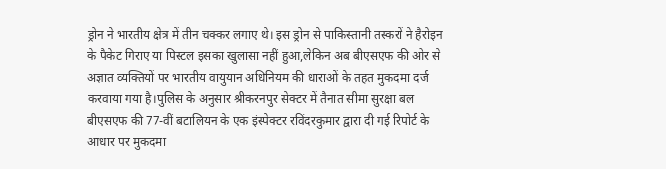ड्रोन ने भारतीय क्षेत्र में तीन चक्कर लगाए थे। इस ड्रोन से पाकिस्तानी तस्करों ने हैरोइन के पैकेट गिराए या पिस्टल इसका खुलासा नहीं हुआ,लेकिन अब बीएसएफ की ओर से अज्ञात व्यक्तियों पर भारतीय वायुयान अधिनियम की धाराओं के तहत मुकदमा दर्ज करवाया गया है।पुलिस के अनुसार श्रीकरनपुर सेक्टर में तैनात सीमा सुरक्षा बल बीएसएफ की 77-वीं बटालियन के एक इंस्पेक्टर रविंदरकुमार द्वारा दी गई रिपोर्ट के आधार पर मुकदमा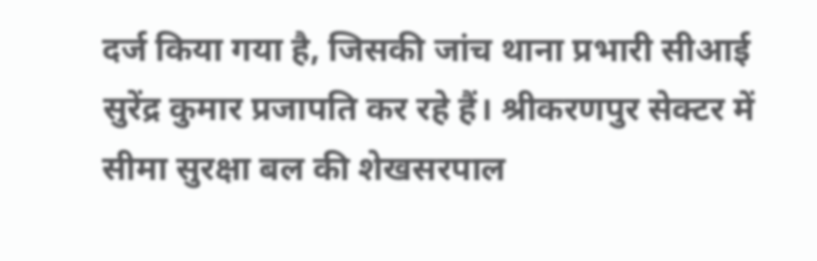दर्ज किया गया है, जिसकी जांच थाना प्रभारी सीआई सुरेंद्र कुमार प्रजापति कर रहे हैं। श्रीकरणपुर सेक्टर में सीमा सुरक्षा बल की शेखसरपाल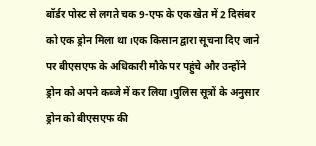बॉर्डर पोस्ट से लगते चक 9-एफ के एक खेत में 2 दिसंबर को एक ड्रोन मिला था।एक किसान द्वारा सूचना दिए जाने पर बीएसएफ के अधिकारी मौके पर पहुंचे और उन्होंने ड्रोन को अपने कब्जे में कर लिया।पुलिस सूत्रों के अनुसार ड्रोन को बीएसएफ की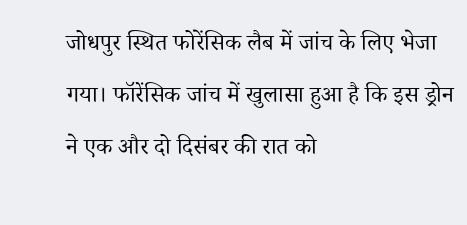जोधपुर स्थित फोरेंसिक लैब में जांच के लिए भेजा गया। फॉरेंसिक जांच में खुलासा हुआ है कि इस ड्रोन ने एक और दो दिसंबर की रात को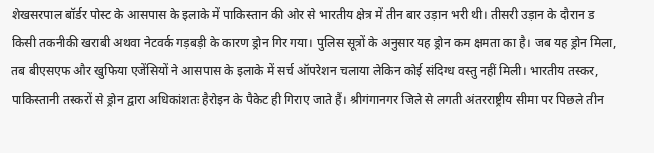शेखसरपाल बॉर्डर पोस्ट के आसपास के इलाके में पाकिस्तान की ओर से भारतीय क्षेत्र में तीन बार उड़ान भरी थी। तीसरी उड़ान के दौरान ड किसी तकनीकी खराबी अथवा नेटवर्क गड़बड़ी के कारण ड्रोन गिर गया। पुलिस सूत्रों के अनुसार यह ड्रोन कम क्षमता का है। जब यह ड्रोन मिला, तब बीएसएफ और खुफिया एजेंसियों ने आसपास के इलाके में सर्च ऑपरेशन चलाया लेकिन कोई संदिग्ध वस्तु नहीं मिली। भारतीय तस्कर, पाकिस्तानी तस्करों से ड्रोन द्वारा अधिकांशतः हैरोइन के पैकेट ही गिराए जाते हैं। श्रीगंगानगर जिले से लगती अंतरराष्ट्रीय सीमा पर पिछले तीन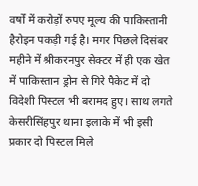वर्षों में करोड़ों रुपए मूल्य की पाकिस्तानी हैरोइन पकड़ी गई है। मगर पिछले दिसंबर महीने में श्रीकरनपुर सेक्टर में ही एक खेत में पाकिस्तान ड्रोन से गिरे पैकेट में दो विदेशी पिस्टल भी बरामद हुए। साथ लगते केसरीसिंहपुर थाना इलाके में भी इसी प्रकार दो पिस्टल मिले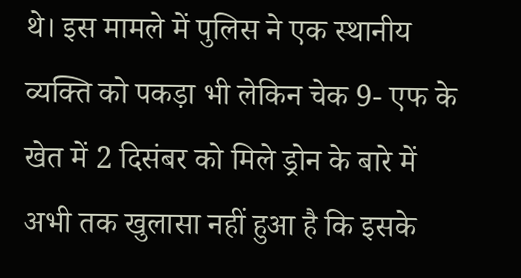थे। इस मामले में पुलिस ने एक स्थानीय व्यक्ति को पकड़ा भी लेकिन चेक 9- एफ के खेत में 2 दिसंबर को मिले ड्रोन के बारे में अभी तक खुलासा नहीं हुआ है कि इसके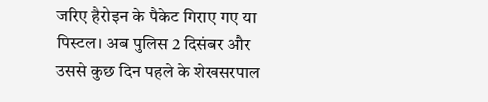जरिए हैरोइन के पैकेट गिराए गए या पिस्टल। अब पुलिस 2 दिसंबर और उससे कुछ दिन पहले के शेखसरपाल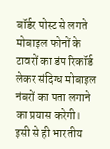बॉर्डर पोस्ट से लगते मोबाइल फोनों के टावरों का डंप रिकॉर्ड लेकर संदिग्ध मोबाइल नंबरों का पता लगाने का प्रयास करेगी। इसी से ही भारतीय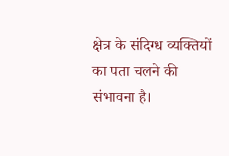क्षेत्र के संदिग्ध व्यक्तियों का पता चलने की संभावना है।